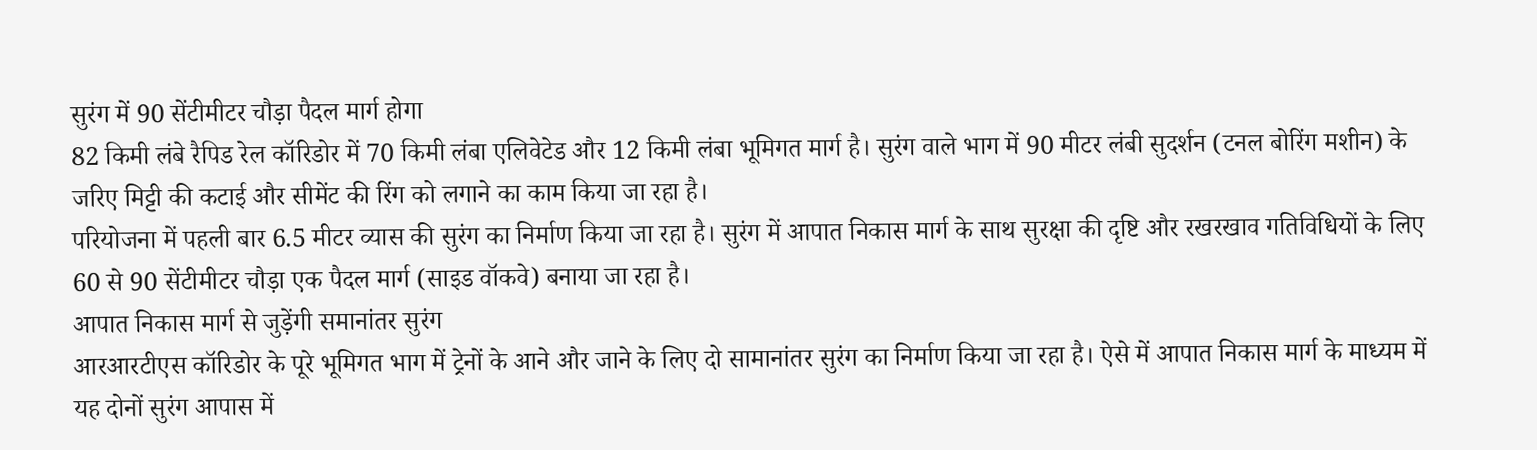सुरंग में 90 सेंटीमीटर चौड़ा पैदल मार्ग होगा
82 किमी लंबे रैपिड रेल कॉरिडोर में 70 किमी लंबा एलिवेटेड और 12 किमी लंबा भूमिगत मार्ग है। सुरंग वाले भाग में 90 मीटर लंबी सुदर्शन (टनल बोरिंग मशीन) के जरिए मिट्टी की कटाई और सीमेंट की रिंग को लगाने का काम किया जा रहा है।
परियोजना में पहली बार 6.5 मीटर व्यास की सुरंग का निर्माण किया जा रहा है। सुरंग में आपात निकास मार्ग के साथ सुरक्षा की दृष्टि और रखरखाव गतिविधियों के लिए 60 से 90 सेंटीमीटर चौड़ा एक पैदल मार्ग (साइड वॉकवे) बनाया जा रहा है।
आपात निकास मार्ग से जुड़ेंगी समानांतर सुरंग
आरआरटीएस कॉरिडोर के पूरे भूमिगत भाग में ट्रेनों के आने और जाने के लिए दो सामानांतर सुरंग का निर्माण किया जा रहा है। ऐसे में आपात निकास मार्ग के माध्यम में यह दोनों सुरंग आपास में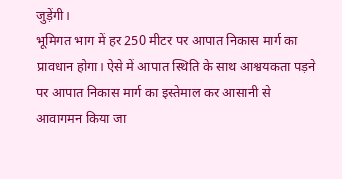जुड़ेंगी।
भूमिगत भाग में हर 250 मीटर पर आपात निकास मार्ग का प्रावधान होगा। ऐसे में आपात स्थिति के साथ आश्वयकता पड़ने पर आपात निकास मार्ग का इस्तेमाल कर आसानी से आवागमन किया जा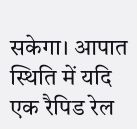सकेगा। आपात स्थिति में यदि एक रैपिड रेल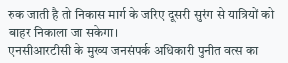रुक जाती है तो निकास मार्ग के जरिए दूसरी सुरंग से यात्रियों को बाहर निकाला जा सकेगा।
एनसीआरटीसी के मुख्य जनसंपर्क अधिकारी पुनीत वत्स का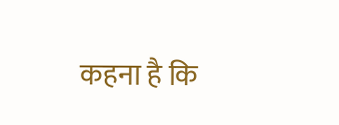कहना है कि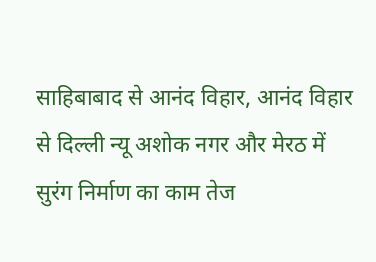साहिबाबाद से आनंद विहार, आनंद विहार से दिल्ली न्यू अशोक नगर और मेरठ में सुरंग निर्माण का काम तेज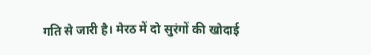गति से जारी है। मेरठ में दो सुरंगों की खोदाई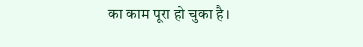का काम पूरा हो चुका है।